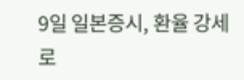9일 일본증시, 환율 강세로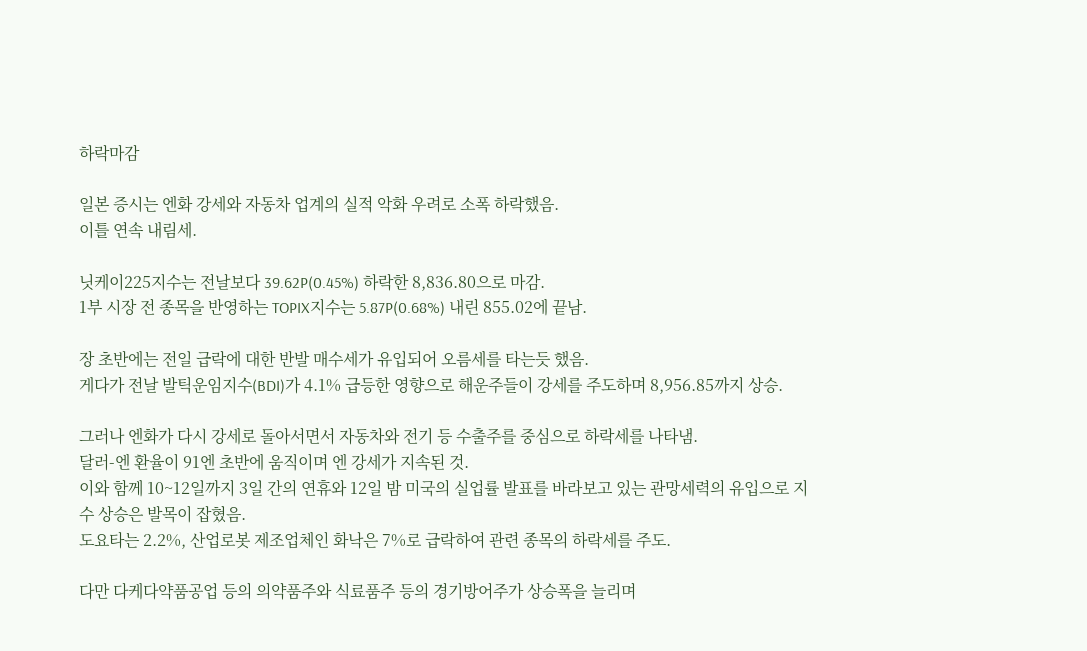하락마감

일본 증시는 엔화 강세와 자동차 업계의 실적 악화 우려로 소폭 하락했음.
이틀 연속 내림세.

닛케이225지수는 전날보다 39.62P(0.45%) 하락한 8,836.80으로 마감.
1부 시장 전 종목을 반영하는 TOPIX지수는 5.87P(0.68%) 내린 855.02에 끝남.

장 초반에는 전일 급락에 대한 반발 매수세가 유입되어 오름세를 타는듯 했음.
게다가 전날 발틱운임지수(BDI)가 4.1% 급등한 영향으로 해운주들이 강세를 주도하며 8,956.85까지 상승.

그러나 엔화가 다시 강세로 돌아서면서 자동차와 전기 등 수출주를 중심으로 하락세를 나타냄.
달러-엔 환율이 91엔 초반에 움직이며 엔 강세가 지속된 것.
이와 함께 10~12일까지 3일 간의 연휴와 12일 밤 미국의 실업률 발표를 바라보고 있는 관망세력의 유입으로 지수 상승은 발목이 잡혔음.
도요타는 2.2%, 산업로봇 제조업체인 화낙은 7%로 급락하여 관련 종목의 하락세를 주도.

다만 다케다약품공업 등의 의약품주와 식료품주 등의 경기방어주가 상승폭을 늘리며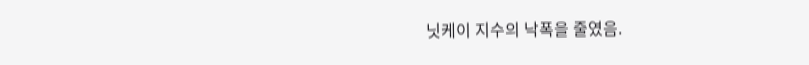닛케이 지수의 낙폭을 줄였음.